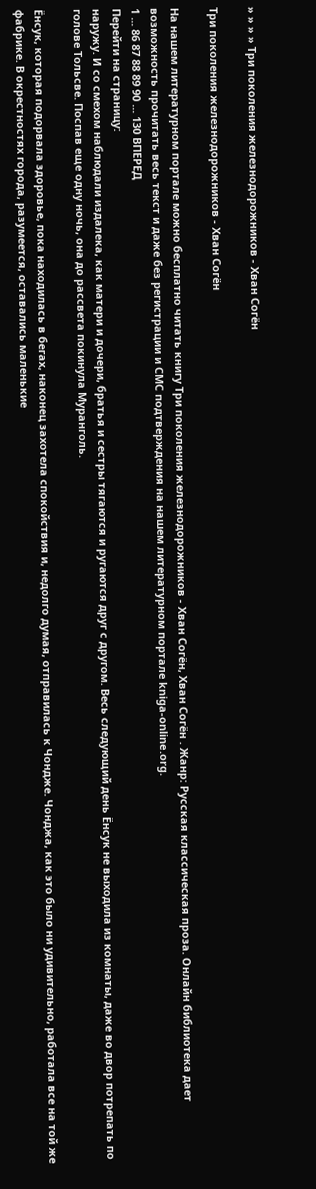» » » » Три поколения железнодорожников - Хван Согён

Три поколения железнодорожников - Хван Согён

На нашем литературном портале можно бесплатно читать книгу Три поколения железнодорожников - Хван Согён, Хван Согён . Жанр: Русская классическая проза. Онлайн библиотека дает возможность прочитать весь текст и даже без регистрации и СМС подтверждения на нашем литературном портале kniga-online.org.
1 ... 86 87 88 89 90 ... 130 ВПЕРЕД
Перейти на страницу:
наружу. И со смехом наблюдали издалека, как матери и дочери, братья и сестры тягаются и ругаются друг с другом. Весь следующий день Ёнсук не выходила из комнаты, даже во двор потрепать по голове Тольсве. Поспав еще одну ночь, она до рассвета покинула Муранголь.

Ёнсук, которая подорвала здоровье, пока находилась в бегах, наконец захотела спокойствия и, недолго думая, отправилась к Чондже. Чонджа, как это было ни удивительно, работала все на той же фабрике. В окрестностях города, разумеется, оставались маленькие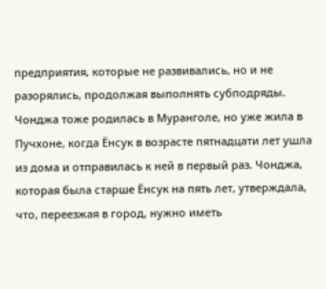предприятия, которые не развивались, но и не разорялись, продолжая выполнять субподряды. Чонджа тоже родилась в Муранголе, но уже жила в Пучхоне, когда Ёнсук в возрасте пятнадцати лет ушла из дома и отправилась к ней в первый раз. Чонджа, которая была старше Ёнсук на пять лет, утверждала, что, переезжая в город, нужно иметь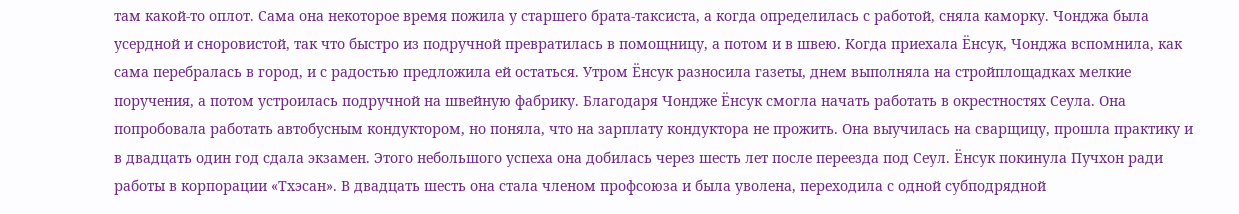там какой-то оплот. Сама она некоторое время пожила у старшего брата-таксиста, а когда определилась с работой, сняла каморку. Чонджа была усердной и сноровистой, так что быстро из подручной превратилась в помощницу, а потом и в швею. Когда приехала Ёнсук, Чонджа вспомнила, как сама перебралась в город, и с радостью предложила ей остаться. Утром Ёнсук разносила газеты, днем выполняла на стройплощадках мелкие поручения, а потом устроилась подручной на швейную фабрику. Благодаря Чондже Ёнсук смогла начать работать в окрестностях Сеула. Она попробовала работать автобусным кондуктором, но поняла, что на зарплату кондуктора не прожить. Она выучилась на сварщицу, прошла практику и в двадцать один год сдала экзамен. Этого небольшого успеха она добилась через шесть лет после переезда под Сеул. Ёнсук покинула Пучхон ради работы в корпорации «Тхэсан». В двадцать шесть она стала членом профсоюза и была уволена, переходила с одной субподрядной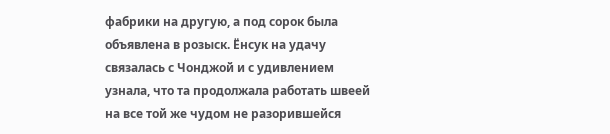фабрики на другую, а под сорок была объявлена в розыск. Ёнсук на удачу связалась с Чонджой и с удивлением узнала, что та продолжала работать швеей на все той же чудом не разорившейся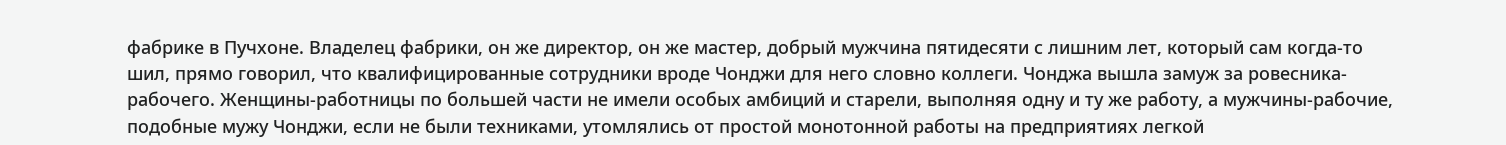фабрике в Пучхоне. Владелец фабрики, он же директор, он же мастер, добрый мужчина пятидесяти с лишним лет, который сам когда-то шил, прямо говорил, что квалифицированные сотрудники вроде Чонджи для него словно коллеги. Чонджа вышла замуж за ровесника-рабочего. Женщины-работницы по большей части не имели особых амбиций и старели, выполняя одну и ту же работу, а мужчины-рабочие, подобные мужу Чонджи, если не были техниками, утомлялись от простой монотонной работы на предприятиях легкой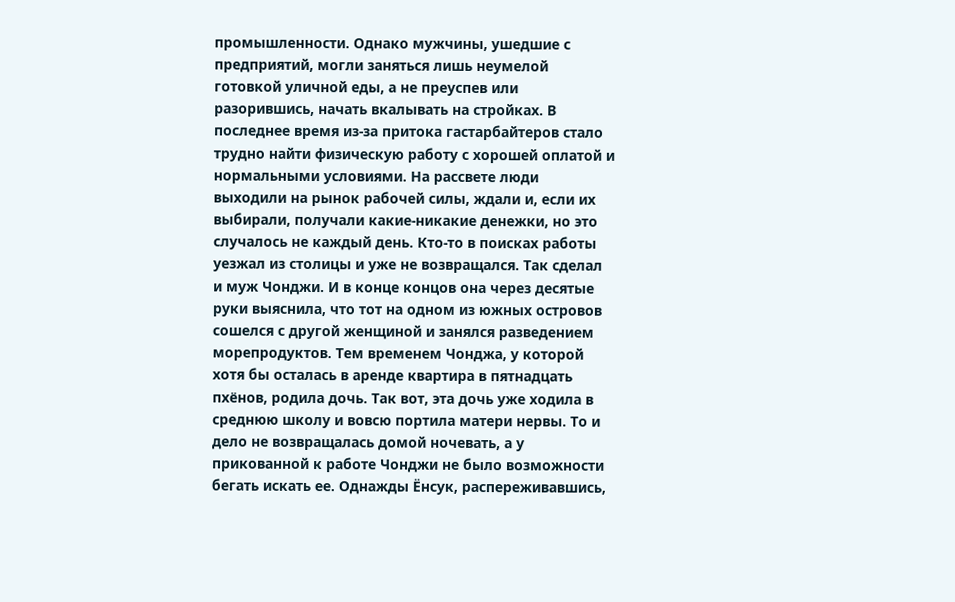промышленности. Однако мужчины, ушедшие с предприятий, могли заняться лишь неумелой готовкой уличной еды, а не преуспев или разорившись, начать вкалывать на стройках. В последнее время из-за притока гастарбайтеров стало трудно найти физическую работу с хорошей оплатой и нормальными условиями. На рассвете люди выходили на рынок рабочей силы, ждали и, если их выбирали, получали какие-никакие денежки, но это случалось не каждый день. Кто-то в поисках работы уезжал из столицы и уже не возвращался. Так сделал и муж Чонджи. И в конце концов она через десятые руки выяснила, что тот на одном из южных островов сошелся с другой женщиной и занялся разведением морепродуктов. Тем временем Чонджа, у которой хотя бы осталась в аренде квартира в пятнадцать пхёнов, родила дочь. Так вот, эта дочь уже ходила в среднюю школу и вовсю портила матери нервы. То и дело не возвращалась домой ночевать, а у прикованной к работе Чонджи не было возможности бегать искать ее. Однажды Ёнсук, распереживавшись,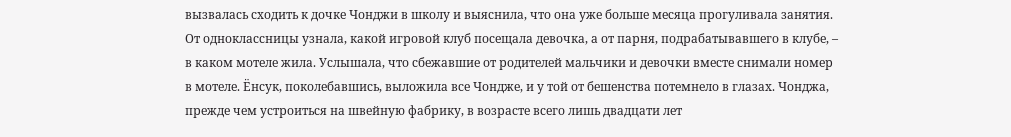вызвалась сходить к дочке Чонджи в школу и выяснила, что она уже больше месяца прогуливала занятия. От одноклассницы узнала, какой игровой клуб посещала девочка, а от парня, подрабатывавшего в клубе, – в каком мотеле жила. Услышала, что сбежавшие от родителей мальчики и девочки вместе снимали номер в мотеле. Ёнсук, поколебавшись, выложила все Чондже, и у той от бешенства потемнело в глазах. Чонджа, прежде чем устроиться на швейную фабрику, в возрасте всего лишь двадцати лет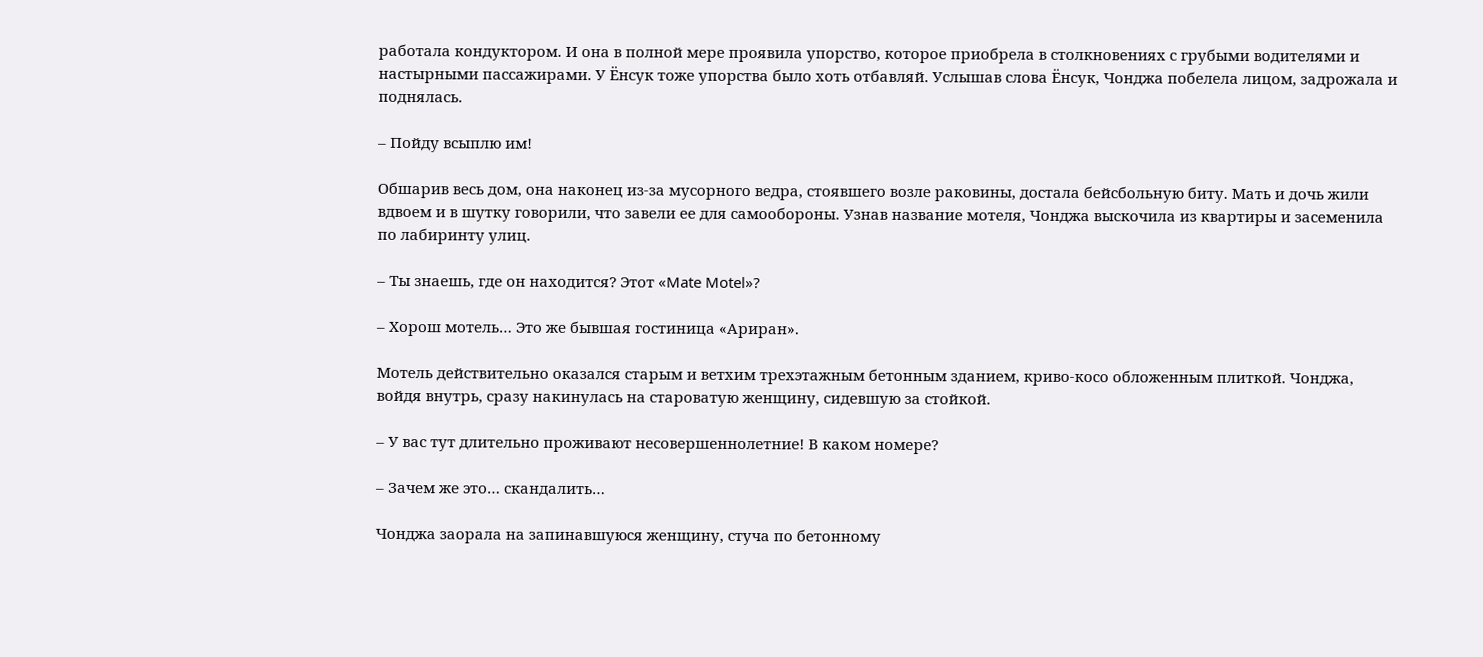работала кондуктором. И она в полной мере проявила упорство, которое приобрела в столкновениях с грубыми водителями и настырными пассажирами. У Ёнсук тоже упорства было хоть отбавляй. Услышав слова Ёнсук, Чонджа побелела лицом, задрожала и поднялась.

– Пойду всыплю им!

Обшарив весь дом, она наконец из-за мусорного ведра, стоявшего возле раковины, достала бейсбольную биту. Мать и дочь жили вдвоем и в шутку говорили, что завели ее для самообороны. Узнав название мотеля, Чонджа выскочила из квартиры и засеменила по лабиринту улиц.

– Ты знаешь, где он находится? Этот «Mate Motel»?

– Хорош мотель… Это же бывшая гостиница «Ариран».

Мотель действительно оказался старым и ветхим трехэтажным бетонным зданием, криво-косо обложенным плиткой. Чонджа, войдя внутрь, сразу накинулась на староватую женщину, сидевшую за стойкой.

– У вас тут длительно проживают несовершеннолетние! В каком номере?

– Зачем же это… скандалить…

Чонджа заорала на запинавшуюся женщину, стуча по бетонному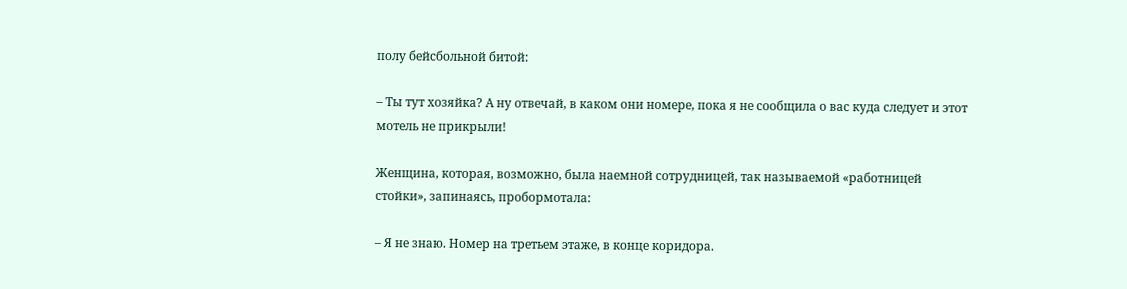полу бейсбольной битой:

– Ты тут хозяйка? А ну отвечай, в каком они номере, пока я не сообщила о вас куда следует и этот мотель не прикрыли!

Женщина, которая, возможно, была наемной сотрудницей, так называемой «работницей стойки», запинаясь, пробормотала:

– Я не знаю. Номер на третьем этаже, в конце коридора.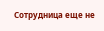Сотрудница еще не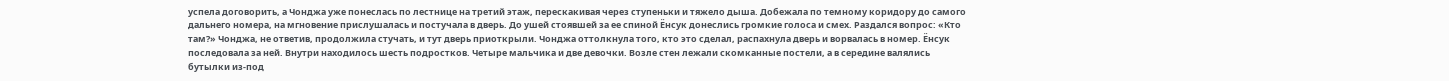успела договорить, а Чонджа уже понеслась по лестнице на третий этаж, перескакивая через ступеньки и тяжело дыша. Добежала по темному коридору до самого дальнего номера, на мгновение прислушалась и постучала в дверь. До ушей стоявшей за ее спиной Ёнсук донеслись громкие голоса и смех. Раздался вопрос: «Кто там?» Чонджа, не ответив, продолжила стучать, и тут дверь приоткрыли. Чонджа оттолкнула того, кто это сделал, распахнула дверь и ворвалась в номер. Ёнсук последовала за ней. Внутри находилось шесть подростков. Четыре мальчика и две девочки. Возле стен лежали скомканные постели, а в середине валялись бутылки из-под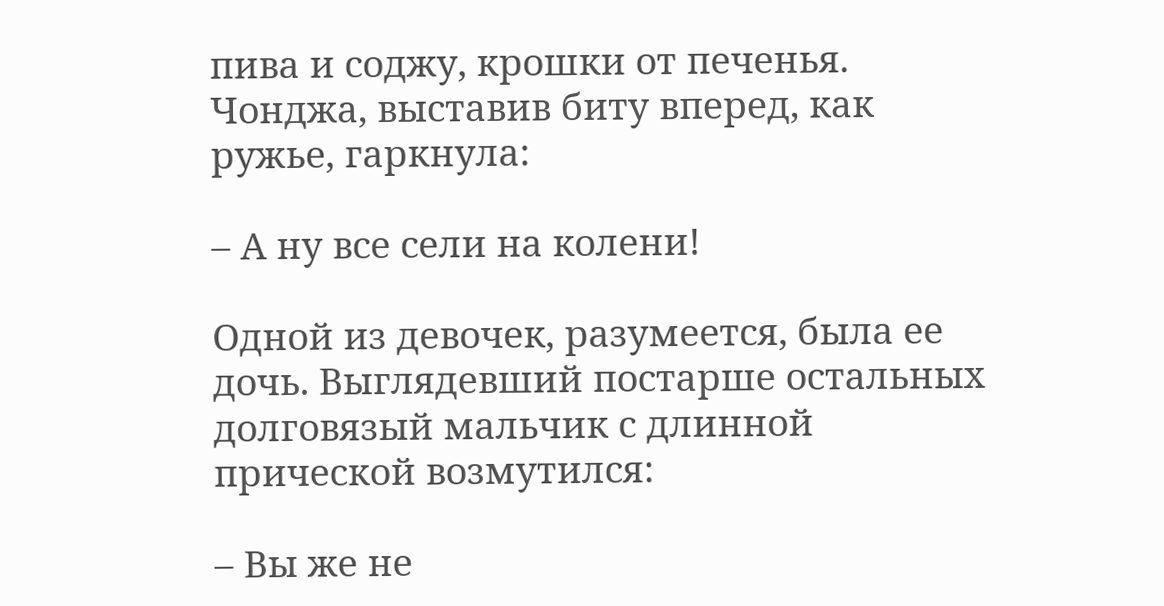пива и соджу, крошки от печенья. Чонджа, выставив биту вперед, как ружье, гаркнула:

– А ну все сели на колени!

Одной из девочек, разумеется, была ее дочь. Выглядевший постарше остальных долговязый мальчик с длинной прической возмутился:

– Вы же не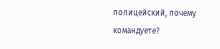полицейский, почему командуете?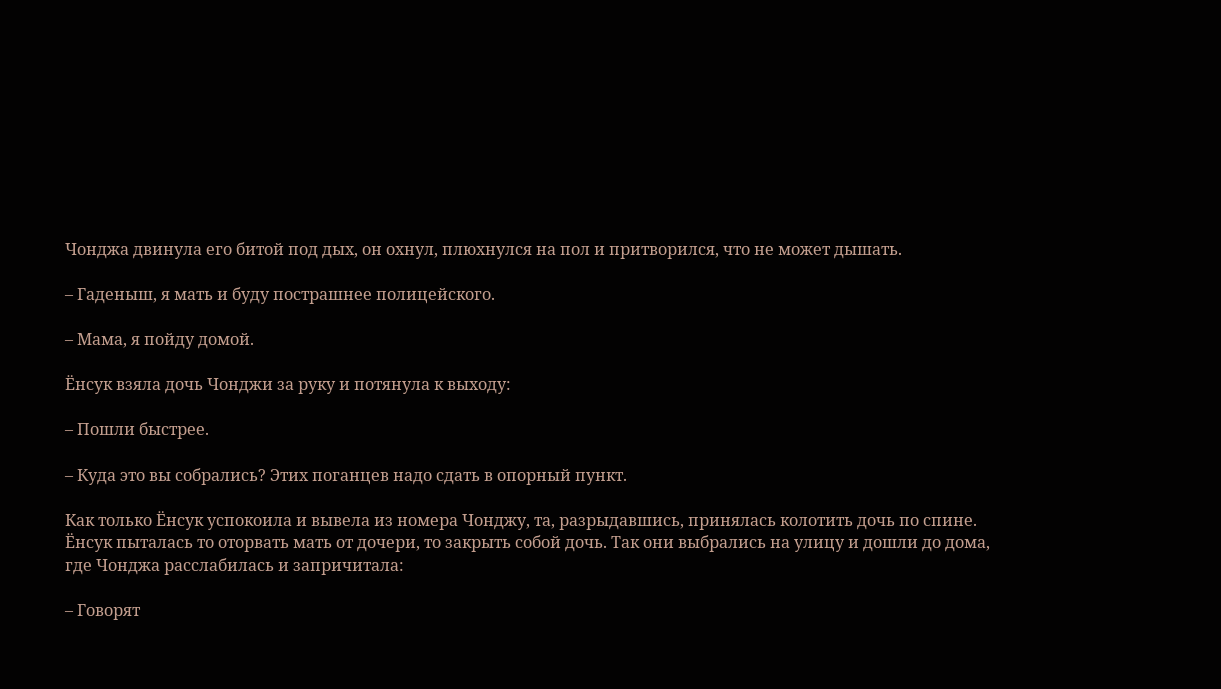Чонджа двинула его битой под дых, он охнул, плюхнулся на пол и притворился, что не может дышать.

– Гаденыш, я мать и буду пострашнее полицейского.

– Мама, я пойду домой.

Ёнсук взяла дочь Чонджи за руку и потянула к выходу:

– Пошли быстрее.

– Куда это вы собрались? Этих поганцев надо сдать в опорный пункт.

Как только Ёнсук успокоила и вывела из номера Чонджу, та, разрыдавшись, принялась колотить дочь по спине. Ёнсук пыталась то оторвать мать от дочери, то закрыть собой дочь. Так они выбрались на улицу и дошли до дома, где Чонджа расслабилась и запричитала:

– Говорят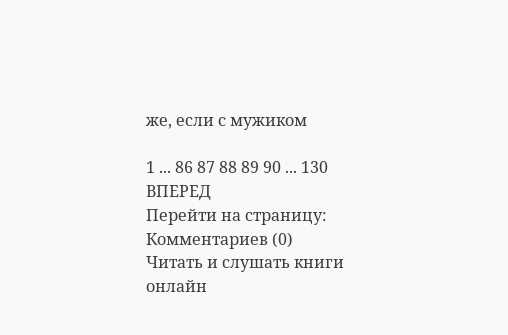же, если с мужиком

1 ... 86 87 88 89 90 ... 130 ВПЕРЕД
Перейти на страницу:
Комментариев (0)
Читать и слушать книги онлайн